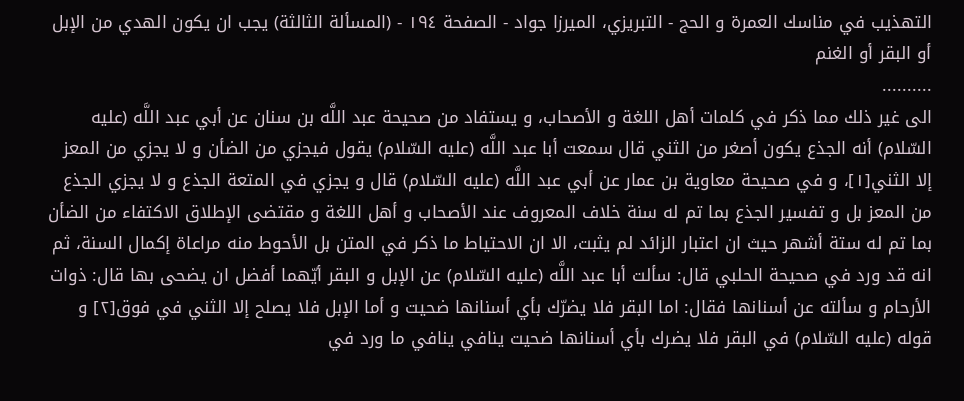التهذيب في مناسك العمرة و الحج - التبريزي، الميرزا جواد - الصفحة ١٩٤ - (المسألة الثالثة) يجب ان يكون الهدي من الإبل أو البقر أو الغنم
..........
الى غير ذلك مما ذكر في كلمات أهل اللغة و الأصحاب، و يستفاد من صحيحة عبد اللَّه بن سنان عن أبي عبد اللَّه (عليه السّلام) أنه الجذع يكون أصغر من الثني قال سمعت أبا عبد اللَّه (عليه السّلام) يقول فيجزي من الضأن و لا يجزي من المعز إلا الثني[١]، و في صحيحة معاوية بن عمار عن أبي عبد اللَّه (عليه السّلام) قال و يجزي في المتعة الجذع و لا يجزي الجذع من المعز بل و تفسير الجذع بما تم له سنة خلاف المعروف عند الأصحاب و أهل اللغة و مقتضى الإطلاق الاكتفاء من الضأن بما تم له ستة أشهر حيث ان اعتبار الزائد لم يثبت، الا ان الاحتياط ما ذكر في المتن بل الأحوط منه مراعاة إكمال السنة، ثم انه قد ورد في صحيحة الحلبي قال: سألت أبا عبد اللَّه (عليه السّلام) عن الإبل و البقر أيّهما أفضل ان يضحى بها قال: ذوات الأرحام و سألته عن أسنانها فقال: اما البقر فلا يضرّك بأي أسنانها ضحيت و أما الإبل فلا يصلح إلا الثني في فوق[٢] و قوله (عليه السّلام) في البقر فلا يضرك بأي أسنانها ضحيت ينافي ينافي ما ورد في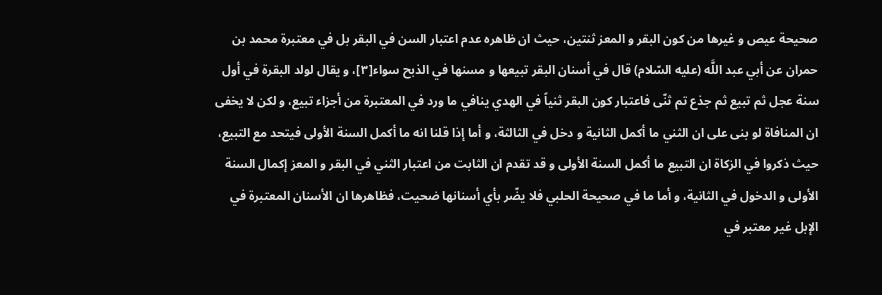صحيحة عيص و غيرها من كون البقر و المعز ثنتين، حيث ان ظاهره عدم اعتبار السن في البقر بل في معتبرة محمد بن حمران عن أبي عبد اللَّه (عليه السّلام) قال في أسنان البقر تبيعها و مسنها في الذبح سواء[٣]، و يقال لولد البقرة في أول سنة عجل ثم تبيع ثم جذع تم ثنّى فاعتبار كون البقر ثنياً في الهدي ينافي ما ورد في المعتبرة من أجزاء تبيع، و لكن لا يخفى ان المنافاة لو بنى على ان الثني ما أكمل الثانية و دخل في الثالثة، و أما إذا قلنا انه ما أكمل السنة الأولى فيتحد مع التبيع، حيث ذكروا في الزكاة ان التبيع ما أكمل السنة الأولى و قد تقدم ان الثابت من اعتبار الثني في البقر و المعز إكمال السنة الأولى و الدخول في الثانية، و أما ما في صحيحة الحلبي فلا يضّر بأي أسنانها ضحيت، فظاهرها ان الأسنان المعتبرة في الإبل غير معتبر في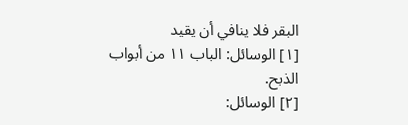البقر فلا ينافي أن يقيد
[١] الوسائل: الباب ١١ من أبواب الذبح.
[٢] الوسائل: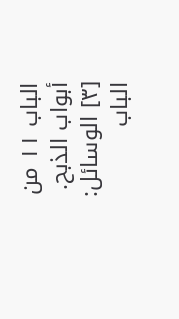الباب ١١ من أبواب الذبح.
[٣] الوسائل: الباب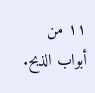١١ من أبواب الذبح.